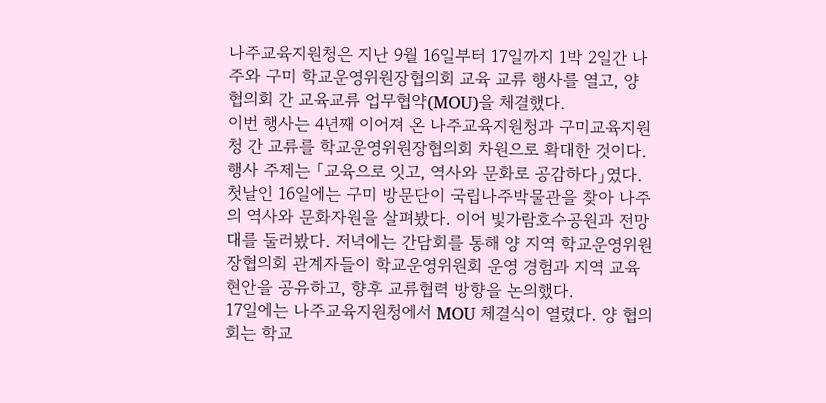나주교육지원청은 지난 9월 16일부터 17일까지 1박 2일간 나주와 구미 학교운영위원장협의회 교육 교류 행사를 열고, 양 협의회 간 교육교류 업무협약(MOU)을 체결했다.
이번 행사는 4년째 이어져 온 나주교육지원청과 구미교육지원청 간 교류를 학교운영위원장협의회 차원으로 확대한 것이다. 행사 주제는 「교육으로 잇고, 역사와 문화로 공감하다」였다.
첫날인 16일에는 구미 방문단이 국립나주박물관을 찾아 나주의 역사와 문화자원을 살펴봤다. 이어 빛가람호수공원과 전망대를 둘러봤다. 저녁에는 간담회를 통해 양 지역 학교운영위원장협의회 관계자들이 학교운영위원회 운영 경험과 지역 교육 현안을 공유하고, 향후 교류협력 방향을 논의했다.
17일에는 나주교육지원청에서 MOU 체결식이 열렸다. 양 협의회는 학교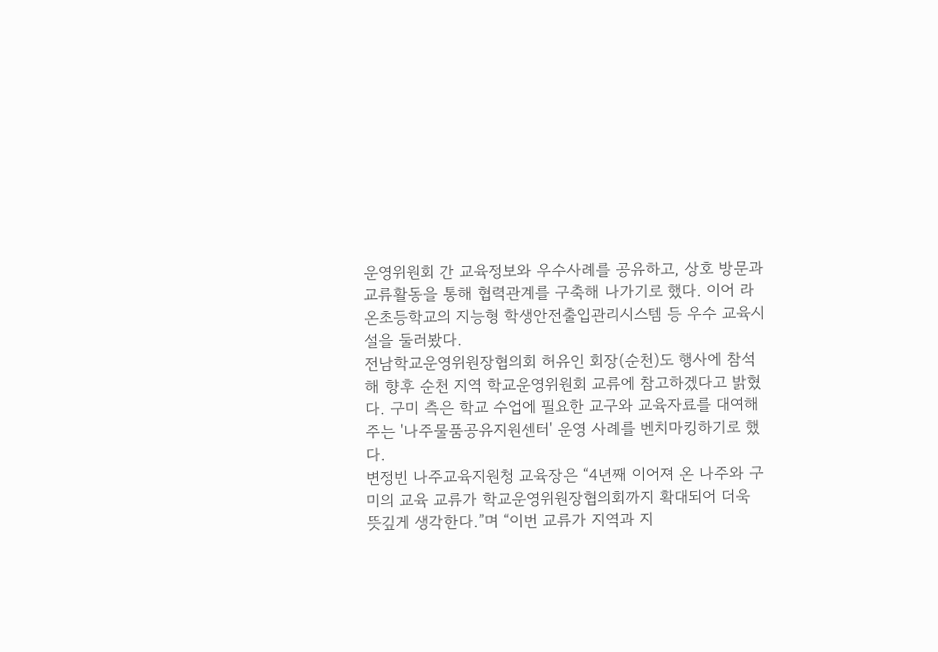운영위원회 간 교육정보와 우수사례를 공유하고, 상호 방문과 교류활동을 통해 협력관계를 구축해 나가기로 했다. 이어 라온초등학교의 지능형 학생안전출입관리시스템 등 우수 교육시설을 둘러봤다.
전남학교운영위원장협의회 허유인 회장(순천)도 행사에 참석해 향후 순천 지역 학교운영위원회 교류에 참고하겠다고 밝혔다. 구미 측은 학교 수업에 필요한 교구와 교육자료를 대여해 주는 '나주물품공유지원센터' 운영 사례를 벤치마킹하기로 했다.
변정빈 나주교육지원청 교육장은 “4년째 이어져 온 나주와 구미의 교육 교류가 학교운영위원장협의회까지 확대되어 더욱 뜻깊게 생각한다.”며 “이번 교류가 지역과 지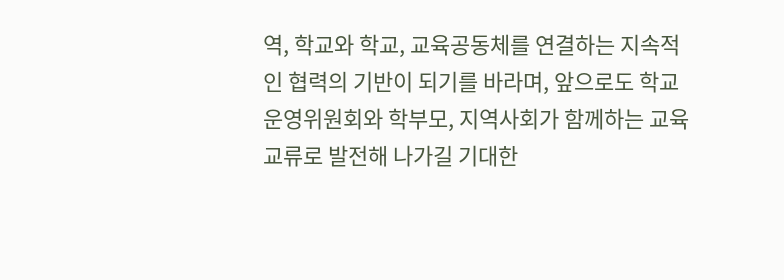역, 학교와 학교, 교육공동체를 연결하는 지속적인 협력의 기반이 되기를 바라며, 앞으로도 학교운영위원회와 학부모, 지역사회가 함께하는 교육 교류로 발전해 나가길 기대한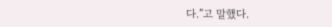다.”고 말했다.